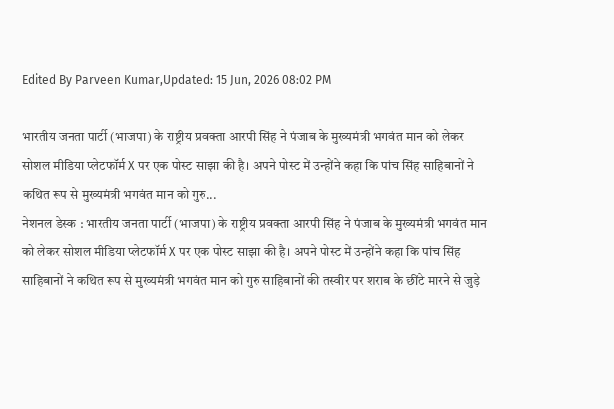Edited By Parveen Kumar,Updated: 15 Jun, 2026 08:02 PM

भारतीय जनता पार्टी (भाजपा) के राष्ट्रीय प्रवक्ता आरपी सिंह ने पंजाब के मुख्यमंत्री भगवंत मान को लेकर सोशल मीडिया प्लेटफॉर्म X पर एक पोस्ट साझा की है। अपने पोस्ट में उन्होंने कहा कि पांच सिंह साहिबानों ने कथित रूप से मुख्यमंत्री भगवंत मान को गुरु...
नेशनल डेस्क : भारतीय जनता पार्टी (भाजपा) के राष्ट्रीय प्रवक्ता आरपी सिंह ने पंजाब के मुख्यमंत्री भगवंत मान को लेकर सोशल मीडिया प्लेटफॉर्म X पर एक पोस्ट साझा की है। अपने पोस्ट में उन्होंने कहा कि पांच सिंह साहिबानों ने कथित रूप से मुख्यमंत्री भगवंत मान को गुरु साहिबानों की तस्वीर पर शराब के छींटे मारने से जुड़े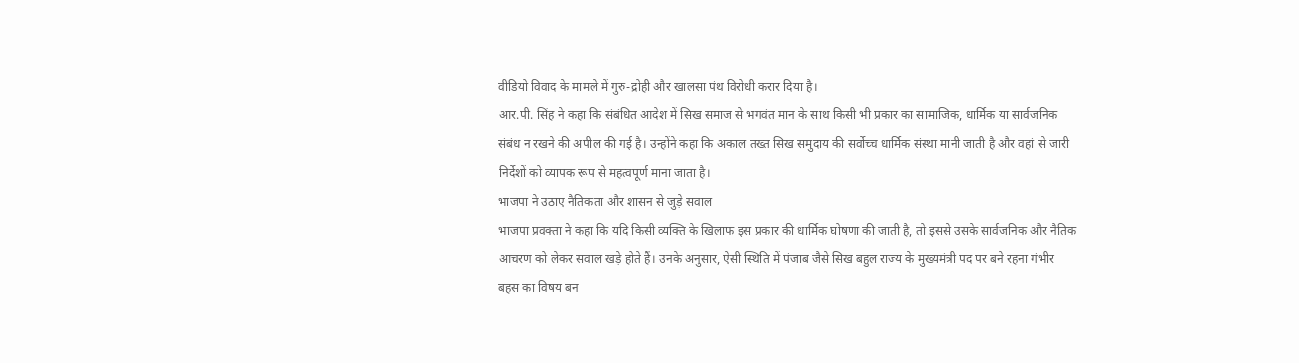वीडियो विवाद के मामले में गुरु-द्रोही और खालसा पंथ विरोधी करार दिया है।
आर.पी. सिंह ने कहा कि संबंधित आदेश में सिख समाज से भगवंत मान के साथ किसी भी प्रकार का सामाजिक, धार्मिक या सार्वजनिक संबंध न रखने की अपील की गई है। उन्होंने कहा कि अकाल तख्त सिख समुदाय की सर्वोच्च धार्मिक संस्था मानी जाती है और वहां से जारी निर्देशों को व्यापक रूप से महत्वपूर्ण माना जाता है।
भाजपा ने उठाए नैतिकता और शासन से जुड़े सवाल
भाजपा प्रवक्ता ने कहा कि यदि किसी व्यक्ति के खिलाफ इस प्रकार की धार्मिक घोषणा की जाती है, तो इससे उसके सार्वजनिक और नैतिक आचरण को लेकर सवाल खड़े होते हैं। उनके अनुसार, ऐसी स्थिति में पंजाब जैसे सिख बहुल राज्य के मुख्यमंत्री पद पर बने रहना गंभीर बहस का विषय बन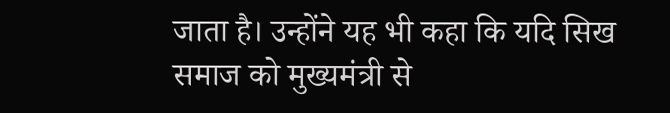जाता है। उन्होंने यह भी कहा कि यदि सिख समाज को मुख्यमंत्री से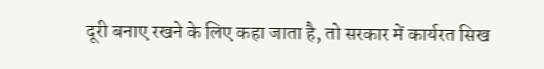दूरी बनाए रखने के लिए कहा जाता है, तो सरकार में कार्यरत सिख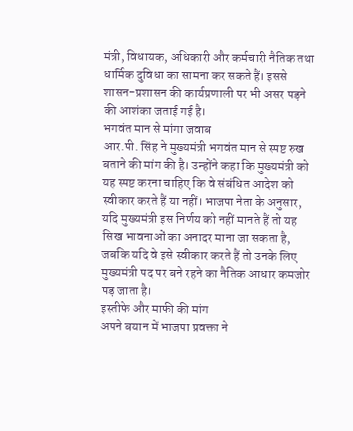मंत्री, विधायक, अधिकारी और कर्मचारी नैतिक तथा धार्मिक दुविधा का सामना कर सकते हैं। इससे शासन-प्रशासन की कार्यप्रणाली पर भी असर पड़ने की आशंका जताई गई है।
भगवंत मान से मांगा जवाब
आर.पी. सिंह ने मुख्यमंत्री भगवंत मान से स्पष्ट रुख बताने की मांग की है। उन्होंने कहा कि मुख्यमंत्री को यह स्पष्ट करना चाहिए कि वे संबंधित आदेश को स्वीकार करते हैं या नहीं। भाजपा नेता के अनुसार, यदि मुख्यमंत्री इस निर्णय को नहीं मानते हैं तो यह सिख भावनाओं का अनादर माना जा सकता है, जबकि यदि वे इसे स्वीकार करते हैं तो उनके लिए मुख्यमंत्री पद पर बने रहने का नैतिक आधार कमजोर पड़ जाता है।
इस्तीफे और माफी की मांग
अपने बयान में भाजपा प्रवक्ता ने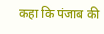कहा कि पंजाब की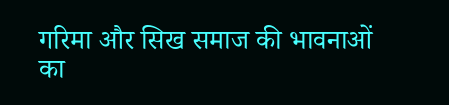गरिमा और सिख समाज की भावनाओं का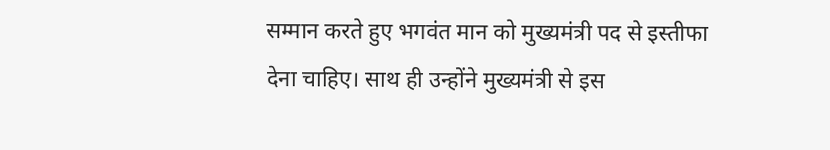सम्मान करते हुए भगवंत मान को मुख्यमंत्री पद से इस्तीफा देना चाहिए। साथ ही उन्होंने मुख्यमंत्री से इस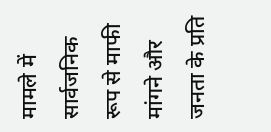मामले में सार्वजनिक रूप से माफी मांगने और जनता के प्रति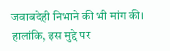जवाबदेही निभाने की भी मांग की।
हालांकि, इस मुद्दे पर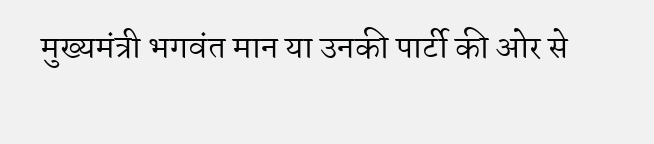मुख्यमंत्री भगवंत मान या उनकी पार्टी की ओर से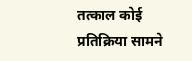तत्काल कोई प्रतिक्रिया सामने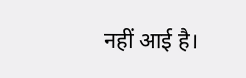नहीं आई है।